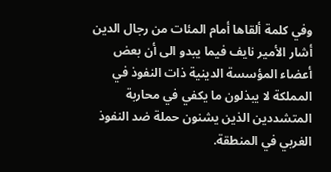وفي كلمة ألقاها أمام المئات من رجال الدين أشار الأمير نايف فيما يبدو الى أن بعض أعضاء المؤسسة الدينية ذات النفوذ في المملكة لا يبذلون ما يكفي في محاربة المتشددين الذين يشنون حملة ضد النفوذ الغربي في المنطقة.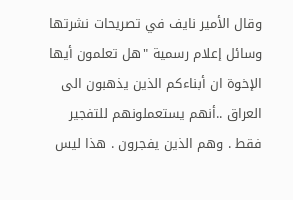وقال الأمير نايف في تصريحات نشرتها وسائل إعلام رسمية "هل تعلمون أيها الإخوة ان أبناءكم الذين يذهبون الى العراق ..أنهم يستعملونهم للتفجير فقط . وهم الذين يفجرون . هذا ليس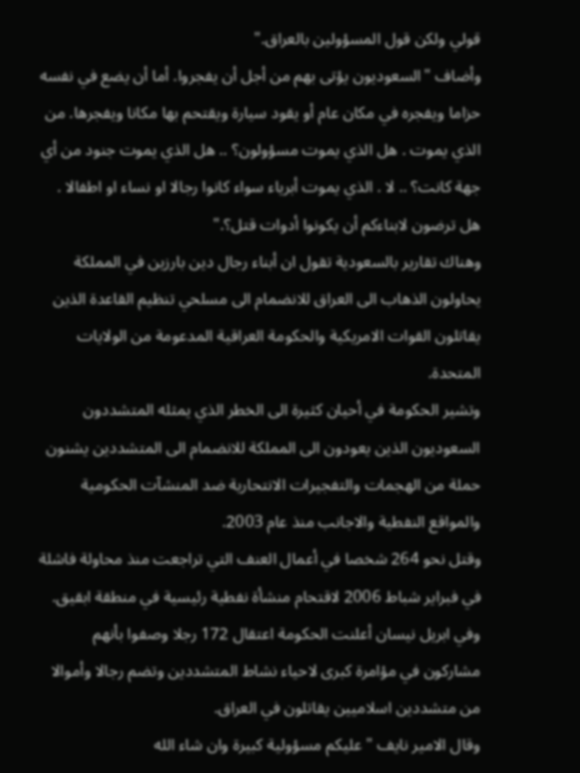قولي ولكن قول المسؤولين بالعراق."
وأضاف "السعوديون يؤتى بهم من أجل أن يفجروا. أما أن يضع في نفسه حزاما ويفجره في مكان عام أو يقود سيارة ويقتحم بها مكانا ويفجرها. من الذي يموت . هل الذي يموت مسؤولون؟ .. هل الذي يموت جنود من أي جهة كانت؟ .. لا . الذي يموت أبرياء سواء كانوا رجالا او نساء او اطفالا . هل ترضون لابناءكم أن يكونوا أدوات قتل؟."
وهناك تقارير بالسعودية تقول ان أبناء رجال دين بارزين في المملكة يحاولون الذهاب الى العراق للانضمام الى مسلحي تنظيم القاعدة الذين يقاتلون القوات الامريكية والحكومة العراقية المدعومة من الولايات المتحدة.
وتشير الحكومة في أحيان كثيرة الى الخطر الذي يمثله المتشددون السعوديون الذين يعودون الى المملكة للانضمام الى المتشددين يشنون حملة من الهجمات والتفجيرات الانتحارية ضد المنشآت الحكومية والمواقع النفطية والاجانب منذ عام 2003.
وقتل نحو 264 شخصا في أعمال العنف التي تراجعت منذ محاولة فاشلة في فبراير شباط 2006 لاقتحام منشأة نفطية رئيسية في منطقة ابقيق.
وفي ابريل نيسان أعلنت الحكومة اعتقال 172 رجلا وصفوا بأنهم مشاركون في مؤامرة كبرى لاحياء نشاط المتشددين وتضم رجالا وأموالا من متشددين اسلاميين يقاتلون في العراق.
وقال الامير نايف "عليكم مسؤولية كبيرة وان شاء الله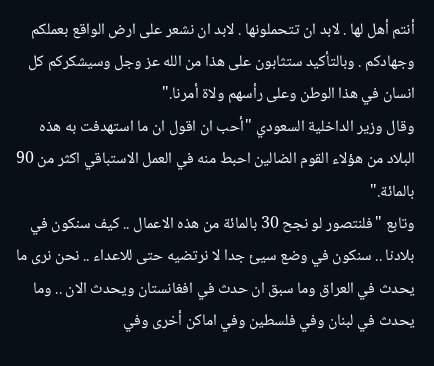أنتم أهل لها . لابد ان تتحملونها . لابد ان نشعر على ارض الواقع بعملكم وجهادكم . وبالتأكيد ستثابون على هذا من الله عز وجل وسيشكركم كل انسان في هذا الوطن وعلى رأسهم ولاة أمرنا."
وقال وزير الداخلية السعودي "أحب ان اقول ان ما استهدفت به هذه البلاد من هؤلاء القوم الضالين احبط منه في العمل الاستباقي اكثر من 90 بالمائة."
وتابع "فلنتصور لو نجح 30 بالمائة من هذه الاعمال .. كيف سنكون في بلادنا .. سنكون في وضع سيئ جدا لا نرتضيه حتى للاعداء .. نحن نرى ما يحدث في العراق وما سبق ان حدث في افغانستان ويحدث الان .. وما يحدث في لبنان وفي فلسطين وفي اماكن أخرى وفي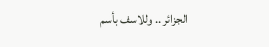الجزائر .. وللاسف بأسم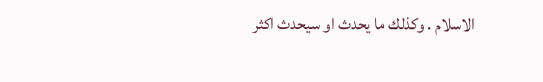الاسلام . وكذلك ما يحدث او سيحدث اكثر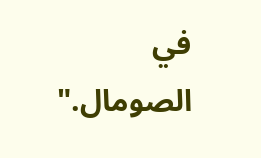في الصومال."